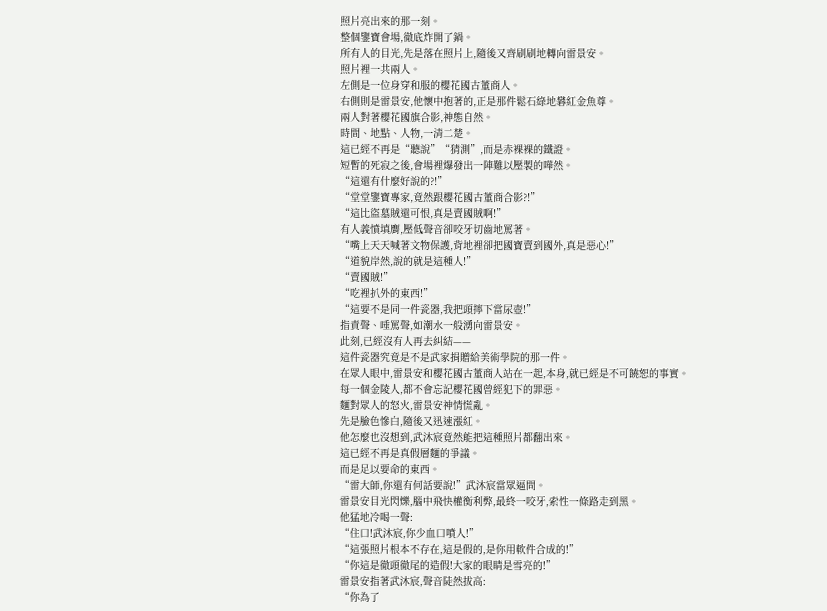照片亮出來的那一刻。
整個鑒寶會場,徹底炸開了鍋。
所有人的目光,先是落在照片上,隨後又齊刷刷地轉向雷景安。
照片裡一共兩人。
左側是一位身穿和服的櫻花國古董商人。
右側則是雷景安,他懷中抱著的,正是那件鬆石綠地礬紅金魚尊。
兩人對著櫻花國旗合影,神態自然。
時間、地點、人物,一清二楚。
這已經不再是“聽說”“猜測”,而是赤裸裸的鐵證。
短暫的死寂之後,會場裡爆發出一陣難以壓製的嘩然。
“這還有什麼好說的?!”
“堂堂鑒寶專家,竟然跟櫻花國古董商合影?!”
“這比盜墓賊還可恨,真是賣國賊啊!”
有人義憤填膺,壓低聲音卻咬牙切齒地罵著。
“嘴上天天喊著文物保護,背地裡卻把國寶賣到國外,真是惡心!”
“道貌岸然,說的就是這種人!”
“賣國賊!”
“吃裡扒外的東西!”
“這要不是同一件瓷器,我把頭擰下當尿壺!”
指責聲、唾罵聲,如潮水一般湧向雷景安。
此刻,已經沒有人再去糾結——
這件瓷器究竟是不是武家捐贈給美術學院的那一件。
在眾人眼中,雷景安和櫻花國古董商人站在一起,本身,就已經是不可饒恕的事實。
每一個金陵人,都不會忘記櫻花國曾經犯下的罪惡。
麵對眾人的怒火,雷景安神情慌亂。
先是臉色慘白,隨後又迅速漲紅。
他怎麼也沒想到,武沐宸竟然能把這種照片都翻出來。
這已經不再是真假層麵的爭議。
而是足以要命的東西。
“雷大師,你還有何話要說!”武沐宸當眾逼問。
雷景安目光閃爍,腦中飛快權衡利弊,最終一咬牙,索性一條路走到黑。
他猛地冷喝一聲:
“住口!武沐宸,你少血口噴人!”
“這張照片根本不存在,這是假的,是你用軟件合成的!”
“你這是徹頭徹尾的造假!大家的眼睛是雪亮的!”
雷景安指著武沐宸,聲音陡然拔高:
“你為了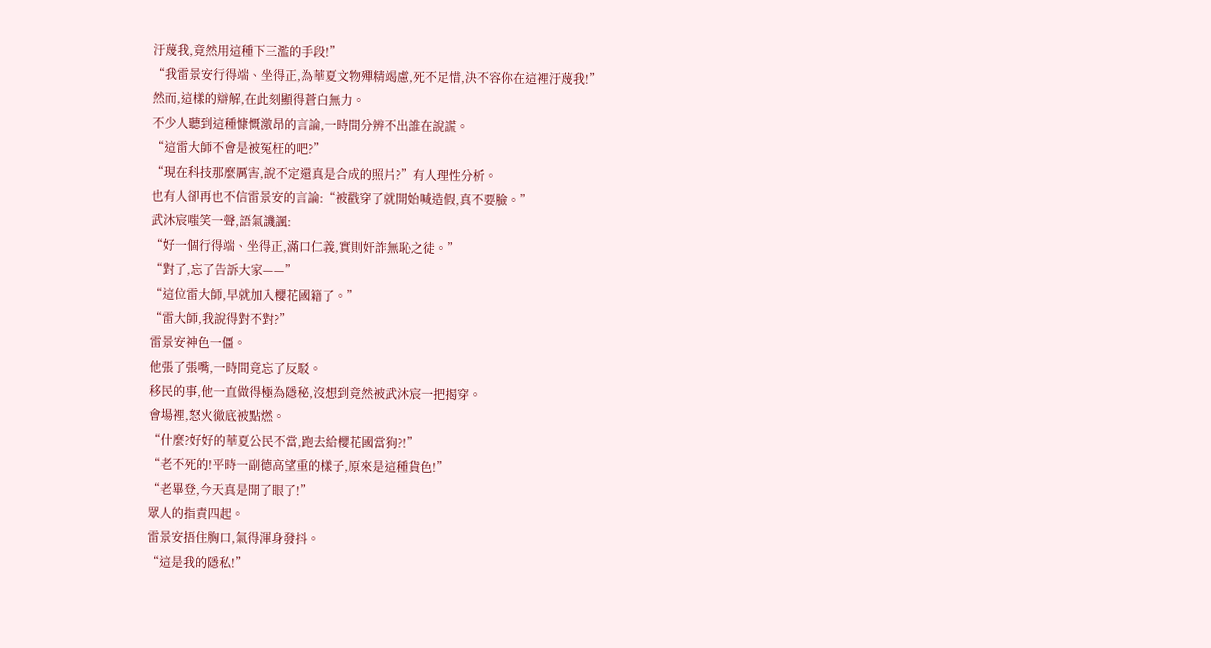汙蔑我,竟然用這種下三濫的手段!”
“我雷景安行得端、坐得正,為華夏文物殫精竭慮,死不足惜,決不容你在這裡汙蔑我!”
然而,這樣的辯解,在此刻顯得蒼白無力。
不少人聽到這種慷慨激昂的言論,一時間分辨不出誰在說謊。
“這雷大師不會是被冤枉的吧?”
“現在科技那麼厲害,說不定還真是合成的照片?”有人理性分析。
也有人卻再也不信雷景安的言論:“被戳穿了就開始喊造假,真不要臉。”
武沐宸嗤笑一聲,語氣譏諷:
“好一個行得端、坐得正,滿口仁義,實則奸詐無恥之徒。”
“對了,忘了告訴大家——”
“這位雷大師,早就加入櫻花國籍了。”
“雷大師,我說得對不對?”
雷景安神色一僵。
他張了張嘴,一時間竟忘了反駁。
移民的事,他一直做得極為隱秘,沒想到竟然被武沐宸一把揭穿。
會場裡,怒火徹底被點燃。
“什麼?好好的華夏公民不當,跑去給櫻花國當狗?!”
“老不死的!平時一副德高望重的樣子,原來是這種貨色!”
“老畢登,今天真是開了眼了!”
眾人的指責四起。
雷景安捂住胸口,氣得渾身發抖。
“這是我的隱私!”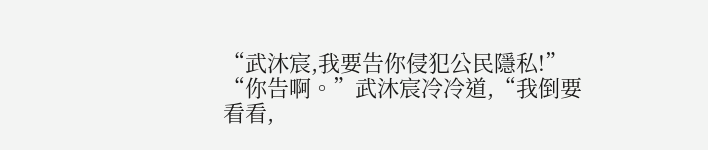“武沐宸,我要告你侵犯公民隱私!”
“你告啊。”武沐宸冷冷道,“我倒要看看,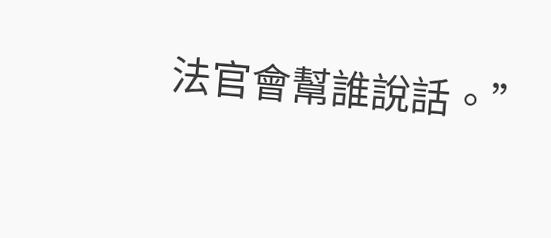法官會幫誰說話。”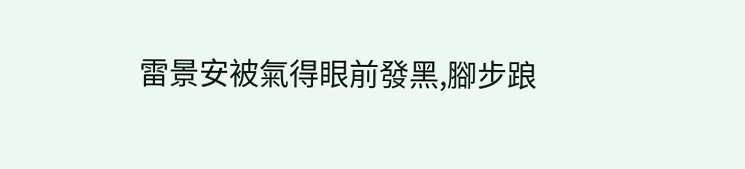雷景安被氣得眼前發黑,腳步踉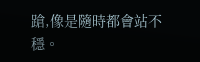蹌,像是隨時都會站不穩。